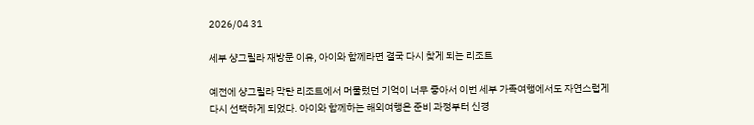2026/04 31

세부 샹그릴라 재방문 이유, 아이와 함께라면 결국 다시 찾게 되는 리조트

예전에 샹그릴라 막탄 리조트에서 머물렀던 기억이 너무 좋아서 이번 세부 가족여행에서도 자연스럽게 다시 선택하게 되었다. 아이와 함께하는 해외여행은 준비 과정부터 신경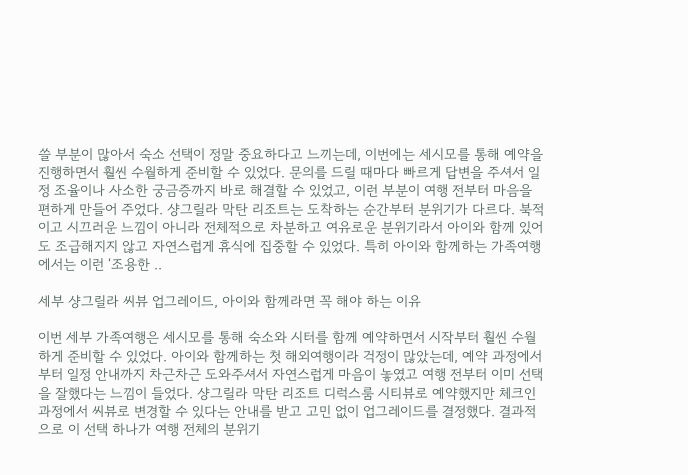쓸 부분이 많아서 숙소 선택이 정말 중요하다고 느끼는데, 이번에는 세시모를 통해 예약을 진행하면서 훨씬 수월하게 준비할 수 있었다. 문의를 드릴 때마다 빠르게 답변을 주셔서 일정 조율이나 사소한 궁금증까지 바로 해결할 수 있었고, 이런 부분이 여행 전부터 마음을 편하게 만들어 주었다. 샹그릴라 막탄 리조트는 도착하는 순간부터 분위기가 다르다. 북적이고 시끄러운 느낌이 아니라 전체적으로 차분하고 여유로운 분위기라서 아이와 함께 있어도 조급해지지 않고 자연스럽게 휴식에 집중할 수 있었다. 특히 아이와 함께하는 가족여행에서는 이런 ‘조용한 ..

세부 샹그릴라 씨뷰 업그레이드, 아이와 함께라면 꼭 해야 하는 이유

이번 세부 가족여행은 세시모를 통해 숙소와 시터를 함께 예약하면서 시작부터 훨씬 수월하게 준비할 수 있었다. 아이와 함께하는 첫 해외여행이라 걱정이 많았는데, 예약 과정에서부터 일정 안내까지 차근차근 도와주셔서 자연스럽게 마음이 놓였고 여행 전부터 이미 선택을 잘했다는 느낌이 들었다. 샹그릴라 막탄 리조트 디럭스룸 시티뷰로 예약했지만 체크인 과정에서 씨뷰로 변경할 수 있다는 안내를 받고 고민 없이 업그레이드를 결정했다. 결과적으로 이 선택 하나가 여행 전체의 분위기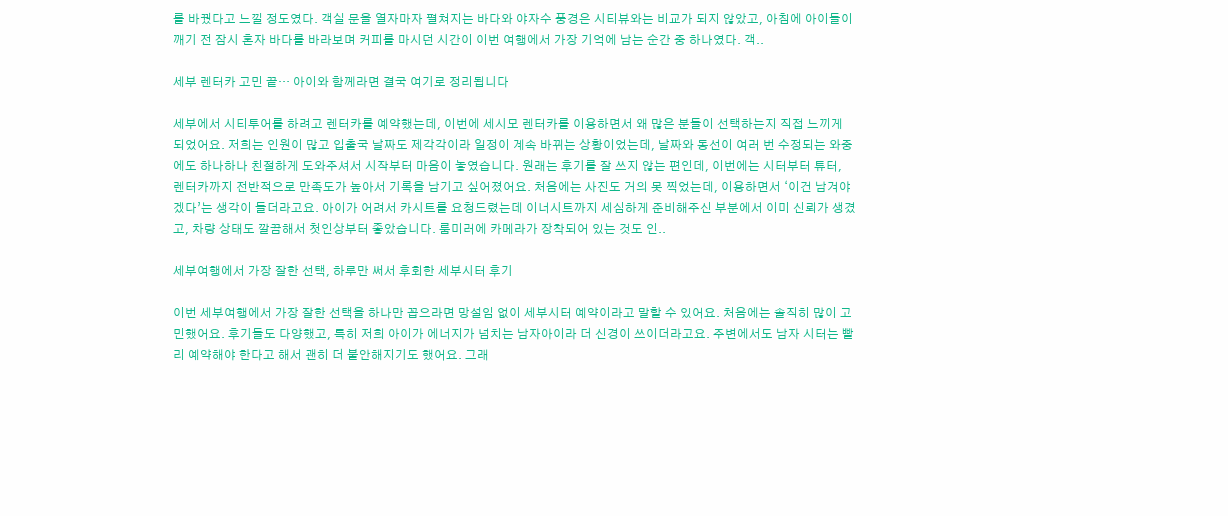를 바꿨다고 느낄 정도였다. 객실 문을 열자마자 펼쳐지는 바다와 야자수 풍경은 시티뷰와는 비교가 되지 않았고, 아침에 아이들이 깨기 전 잠시 혼자 바다를 바라보며 커피를 마시던 시간이 이번 여행에서 가장 기억에 남는 순간 중 하나였다. 객..

세부 렌터카 고민 끝… 아이와 함께라면 결국 여기로 정리됩니다

세부에서 시티투어를 하려고 렌터카를 예약했는데, 이번에 세시모 렌터카를 이용하면서 왜 많은 분들이 선택하는지 직접 느끼게 되었어요. 저희는 인원이 많고 입출국 날짜도 제각각이라 일정이 계속 바뀌는 상황이었는데, 날짜와 동선이 여러 번 수정되는 와중에도 하나하나 친절하게 도와주셔서 시작부터 마음이 놓였습니다. 원래는 후기를 잘 쓰지 않는 편인데, 이번에는 시터부터 튜터, 렌터카까지 전반적으로 만족도가 높아서 기록을 남기고 싶어졌어요. 처음에는 사진도 거의 못 찍었는데, 이용하면서 ‘이건 남겨야겠다’는 생각이 들더라고요. 아이가 어려서 카시트를 요청드렸는데 이너시트까지 세심하게 준비해주신 부분에서 이미 신뢰가 생겼고, 차량 상태도 깔끔해서 첫인상부터 좋았습니다. 룸미러에 카메라가 장착되어 있는 것도 인..

세부여행에서 가장 잘한 선택, 하루만 써서 후회한 세부시터 후기

이번 세부여행에서 가장 잘한 선택을 하나만 꼽으라면 망설임 없이 세부시터 예약이라고 말할 수 있어요. 처음에는 솔직히 많이 고민했어요. 후기들도 다양했고, 특히 저희 아이가 에너지가 넘치는 남자아이라 더 신경이 쓰이더라고요. 주변에서도 남자 시터는 빨리 예약해야 한다고 해서 괜히 더 불안해지기도 했어요. 그래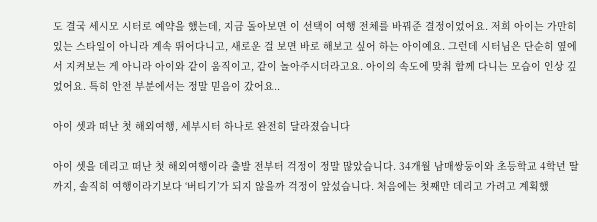도 결국 세시모 시터로 예약을 했는데, 지금 돌아보면 이 선택이 여행 전체를 바꿔준 결정이었어요. 저희 아이는 가만히 있는 스타일이 아니라 계속 뛰어다니고, 새로운 걸 보면 바로 해보고 싶어 하는 아이예요. 그런데 시터님은 단순히 옆에서 지켜보는 게 아니라 아이와 같이 움직이고, 같이 놀아주시더라고요. 아이의 속도에 맞춰 함께 다니는 모습이 인상 깊었어요. 특히 안전 부분에서는 정말 믿음이 갔어요..

아이 셋과 떠난 첫 해외여행, 세부시터 하나로 완전히 달라졌습니다

아이 셋을 데리고 떠난 첫 해외여행이라 출발 전부터 걱정이 정말 많았습니다. 34개월 남매쌍둥이와 초등학교 4학년 딸까지, 솔직히 여행이라기보다 ‘버티기’가 되지 않을까 걱정이 앞섰습니다. 처음에는 첫째만 데리고 가려고 계획했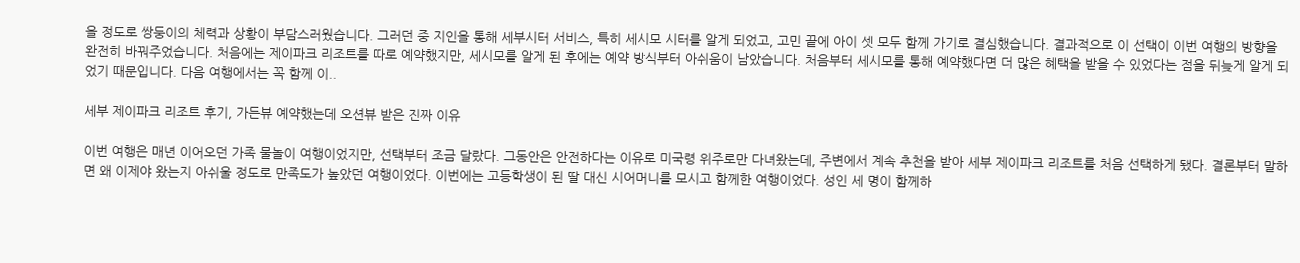을 정도로 쌍둥이의 체력과 상황이 부담스러웠습니다. 그러던 중 지인을 통해 세부시터 서비스, 특히 세시모 시터를 알게 되었고, 고민 끝에 아이 셋 모두 함께 가기로 결심했습니다. 결과적으로 이 선택이 이번 여행의 방향을 완전히 바꿔주었습니다. 처음에는 제이파크 리조트를 따로 예약했지만, 세시모를 알게 된 후에는 예약 방식부터 아쉬움이 남았습니다. 처음부터 세시모를 통해 예약했다면 더 많은 혜택을 받을 수 있었다는 점을 뒤늦게 알게 되었기 때문입니다. 다음 여행에서는 꼭 함께 이..

세부 제이파크 리조트 후기, 가든뷰 예약했는데 오션뷰 받은 진짜 이유

이번 여행은 매년 이어오던 가족 물놀이 여행이었지만, 선택부터 조금 달랐다. 그동안은 안전하다는 이유로 미국령 위주로만 다녀왔는데, 주변에서 계속 추천을 받아 세부 제이파크 리조트를 처음 선택하게 됐다. 결론부터 말하면 왜 이제야 왔는지 아쉬울 정도로 만족도가 높았던 여행이었다. 이번에는 고등학생이 된 딸 대신 시어머니를 모시고 함께한 여행이었다. 성인 세 명이 함께하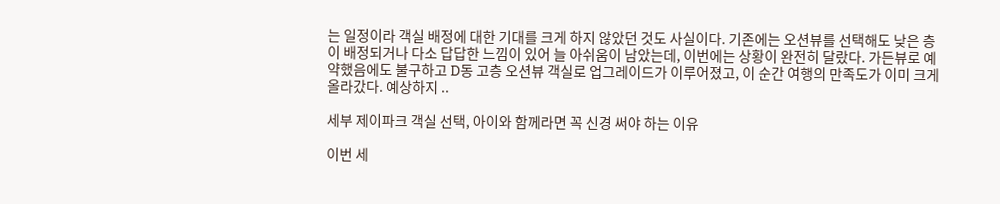는 일정이라 객실 배정에 대한 기대를 크게 하지 않았던 것도 사실이다. 기존에는 오션뷰를 선택해도 낮은 층이 배정되거나 다소 답답한 느낌이 있어 늘 아쉬움이 남았는데, 이번에는 상황이 완전히 달랐다. 가든뷰로 예약했음에도 불구하고 D동 고층 오션뷰 객실로 업그레이드가 이루어졌고, 이 순간 여행의 만족도가 이미 크게 올라갔다. 예상하지 ..

세부 제이파크 객실 선택, 아이와 함께라면 꼭 신경 써야 하는 이유

이번 세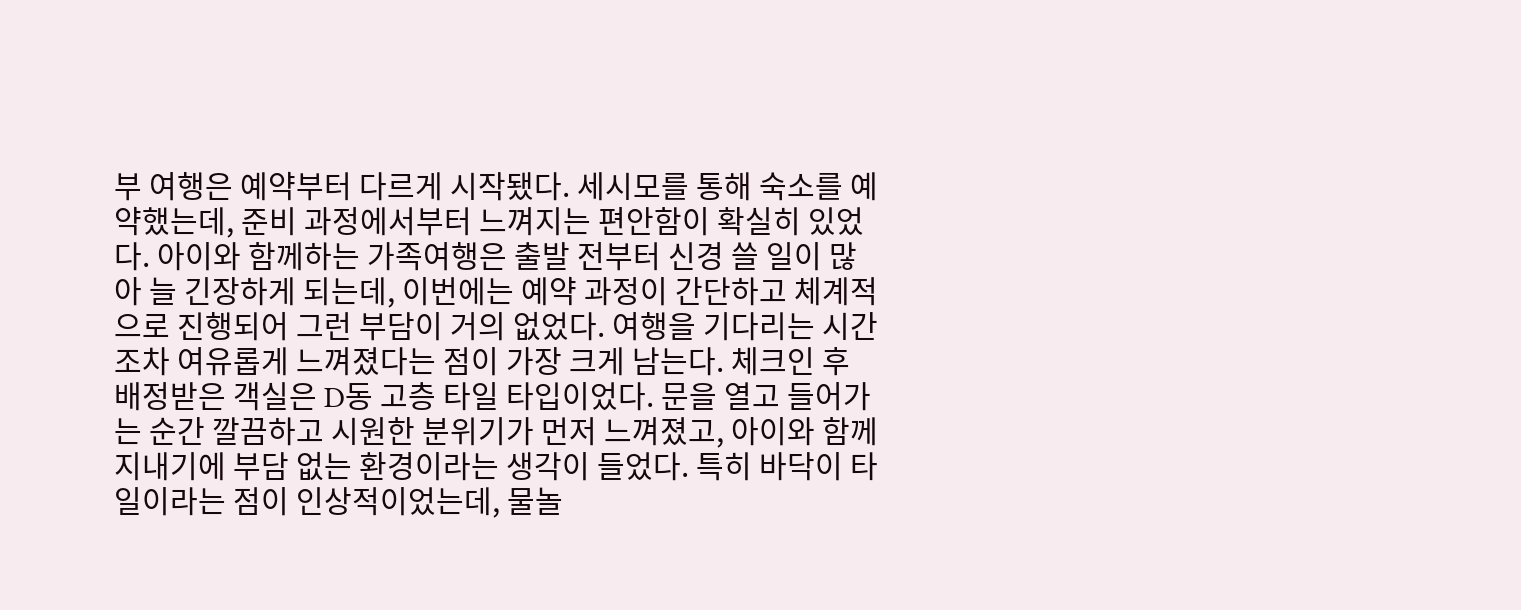부 여행은 예약부터 다르게 시작됐다. 세시모를 통해 숙소를 예약했는데, 준비 과정에서부터 느껴지는 편안함이 확실히 있었다. 아이와 함께하는 가족여행은 출발 전부터 신경 쓸 일이 많아 늘 긴장하게 되는데, 이번에는 예약 과정이 간단하고 체계적으로 진행되어 그런 부담이 거의 없었다. 여행을 기다리는 시간조차 여유롭게 느껴졌다는 점이 가장 크게 남는다. 체크인 후 배정받은 객실은 D동 고층 타일 타입이었다. 문을 열고 들어가는 순간 깔끔하고 시원한 분위기가 먼저 느껴졌고, 아이와 함께 지내기에 부담 없는 환경이라는 생각이 들었다. 특히 바닥이 타일이라는 점이 인상적이었는데, 물놀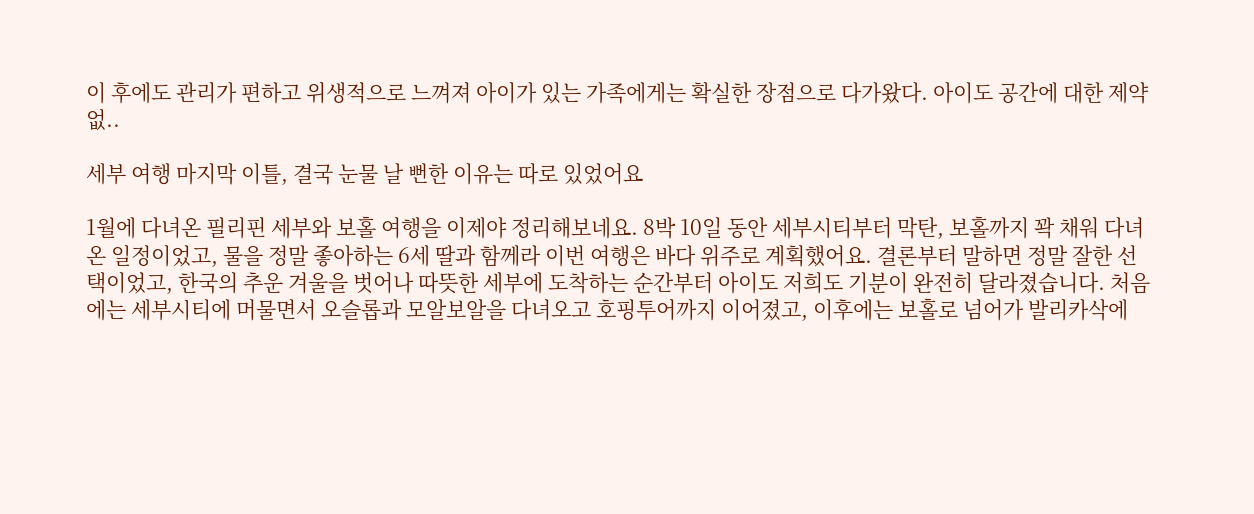이 후에도 관리가 편하고 위생적으로 느껴져 아이가 있는 가족에게는 확실한 장점으로 다가왔다. 아이도 공간에 대한 제약 없..

세부 여행 마지막 이틀, 결국 눈물 날 뻔한 이유는 따로 있었어요

1월에 다녀온 필리핀 세부와 보홀 여행을 이제야 정리해보네요. 8박 10일 동안 세부시티부터 막탄, 보홀까지 꽉 채워 다녀온 일정이었고, 물을 정말 좋아하는 6세 딸과 함께라 이번 여행은 바다 위주로 계획했어요. 결론부터 말하면 정말 잘한 선택이었고, 한국의 추운 겨울을 벗어나 따뜻한 세부에 도착하는 순간부터 아이도 저희도 기분이 완전히 달라졌습니다. 처음에는 세부시티에 머물면서 오슬롭과 모알보알을 다녀오고 호핑투어까지 이어졌고, 이후에는 보홀로 넘어가 발리카삭에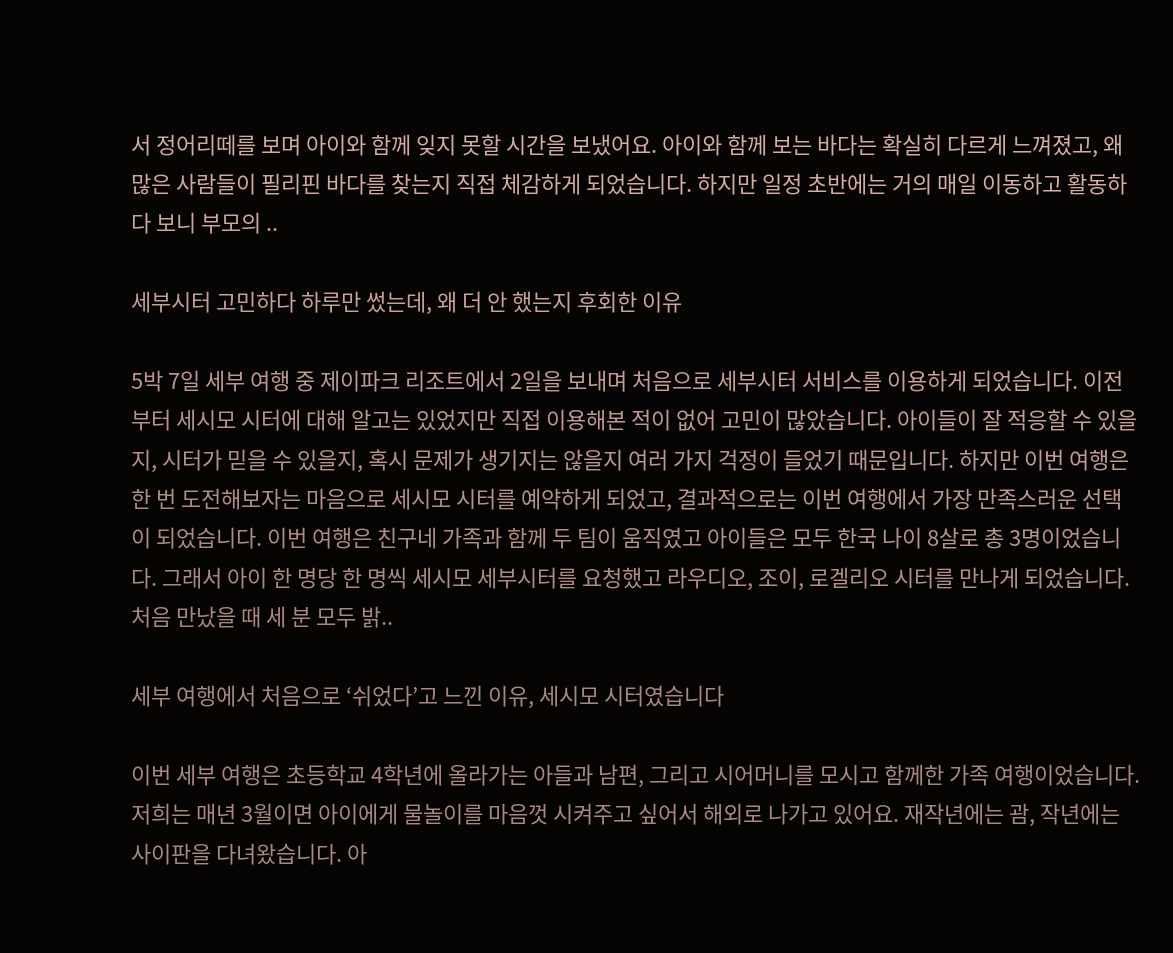서 정어리떼를 보며 아이와 함께 잊지 못할 시간을 보냈어요. 아이와 함께 보는 바다는 확실히 다르게 느껴졌고, 왜 많은 사람들이 필리핀 바다를 찾는지 직접 체감하게 되었습니다. 하지만 일정 초반에는 거의 매일 이동하고 활동하다 보니 부모의 ..

세부시터 고민하다 하루만 썼는데, 왜 더 안 했는지 후회한 이유

5박 7일 세부 여행 중 제이파크 리조트에서 2일을 보내며 처음으로 세부시터 서비스를 이용하게 되었습니다. 이전부터 세시모 시터에 대해 알고는 있었지만 직접 이용해본 적이 없어 고민이 많았습니다. 아이들이 잘 적응할 수 있을지, 시터가 믿을 수 있을지, 혹시 문제가 생기지는 않을지 여러 가지 걱정이 들었기 때문입니다. 하지만 이번 여행은 한 번 도전해보자는 마음으로 세시모 시터를 예약하게 되었고, 결과적으로는 이번 여행에서 가장 만족스러운 선택이 되었습니다. 이번 여행은 친구네 가족과 함께 두 팀이 움직였고 아이들은 모두 한국 나이 8살로 총 3명이었습니다. 그래서 아이 한 명당 한 명씩 세시모 세부시터를 요청했고 라우디오, 조이, 로겔리오 시터를 만나게 되었습니다. 처음 만났을 때 세 분 모두 밝..

세부 여행에서 처음으로 ‘쉬었다’고 느낀 이유, 세시모 시터였습니다

이번 세부 여행은 초등학교 4학년에 올라가는 아들과 남편, 그리고 시어머니를 모시고 함께한 가족 여행이었습니다. 저희는 매년 3월이면 아이에게 물놀이를 마음껏 시켜주고 싶어서 해외로 나가고 있어요. 재작년에는 괌, 작년에는 사이판을 다녀왔습니다. 아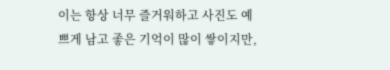이는 항상 너무 즐거워하고 사진도 예쁘게 남고 좋은 기억이 많이 쌓이지만,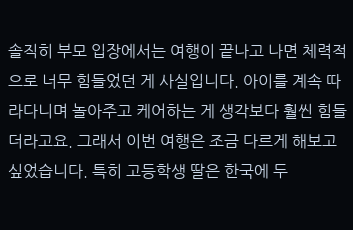솔직히 부모 입장에서는 여행이 끝나고 나면 체력적으로 너무 힘들었던 게 사실입니다. 아이를 계속 따라다니며 놀아주고 케어하는 게 생각보다 훨씬 힘들더라고요. 그래서 이번 여행은 조금 다르게 해보고 싶었습니다. 특히 고등학생 딸은 한국에 두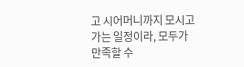고 시어머니까지 모시고 가는 일정이라, 모두가 만족할 수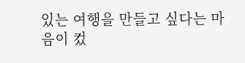있는 여행을 만들고 싶다는 마음이 컸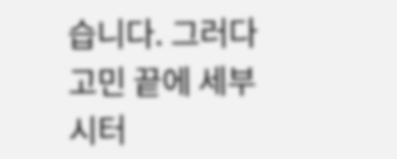습니다. 그러다 고민 끝에 세부시터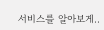서비스를 알아보게..